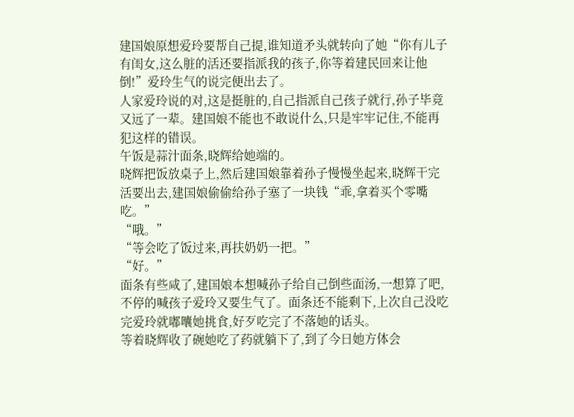建国娘原想爱玲要帮自己提,谁知道矛头就转向了她“你有儿子有闺女,这么脏的活还要指派我的孩子,你等着建民回来让他倒!”爱玲生气的说完便出去了。
人家爱玲说的对,这是挺脏的,自己指派自己孩子就行,孙子毕竟又远了一辈。建国娘不能也不敢说什么,只是牢牢记住,不能再犯这样的错误。
午饭是蒜汁面条,晓辉给她端的。
晓辉把饭放桌子上,然后建国娘靠着孙子慢慢坐起来,晓辉干完活要出去,建国娘偷偷给孙子塞了一块钱“乖,拿着买个零嘴吃。”
“哦。”
“等会吃了饭过来,再扶奶奶一把。”
“好。”
面条有些咸了,建国娘本想喊孙子给自己倒些面汤,一想算了吧,不停的喊孩子爱玲又要生气了。面条还不能剩下,上次自己没吃完爱玲就嘟囔她挑食,好歹吃完了不落她的话头。
等着晓辉收了碗她吃了药就躺下了,到了今日她方体会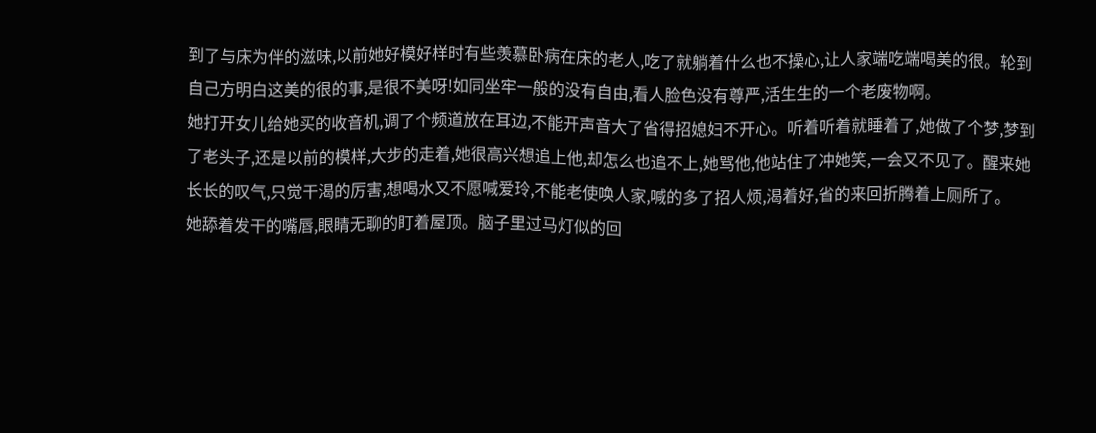到了与床为伴的滋味,以前她好模好样时有些羡慕卧病在床的老人,吃了就躺着什么也不操心,让人家端吃端喝美的很。轮到自己方明白这美的很的事,是很不美呀!如同坐牢一般的没有自由,看人脸色没有尊严,活生生的一个老废物啊。
她打开女儿给她买的收音机,调了个频道放在耳边,不能开声音大了省得招媳妇不开心。听着听着就睡着了,她做了个梦,梦到了老头子,还是以前的模样,大步的走着,她很高兴想追上他,却怎么也追不上,她骂他,他站住了冲她笑,一会又不见了。醒来她长长的叹气,只觉干渴的厉害,想喝水又不愿喊爱玲,不能老使唤人家,喊的多了招人烦,渴着好,省的来回折腾着上厕所了。
她舔着发干的嘴唇,眼睛无聊的盯着屋顶。脑子里过马灯似的回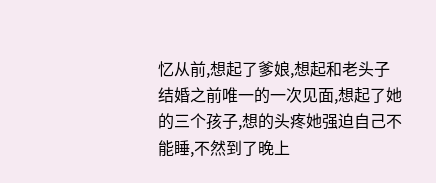忆从前,想起了爹娘,想起和老头子结婚之前唯一的一次见面,想起了她的三个孩子,想的头疼她强迫自己不能睡,不然到了晚上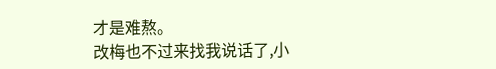才是难熬。
改梅也不过来找我说话了,小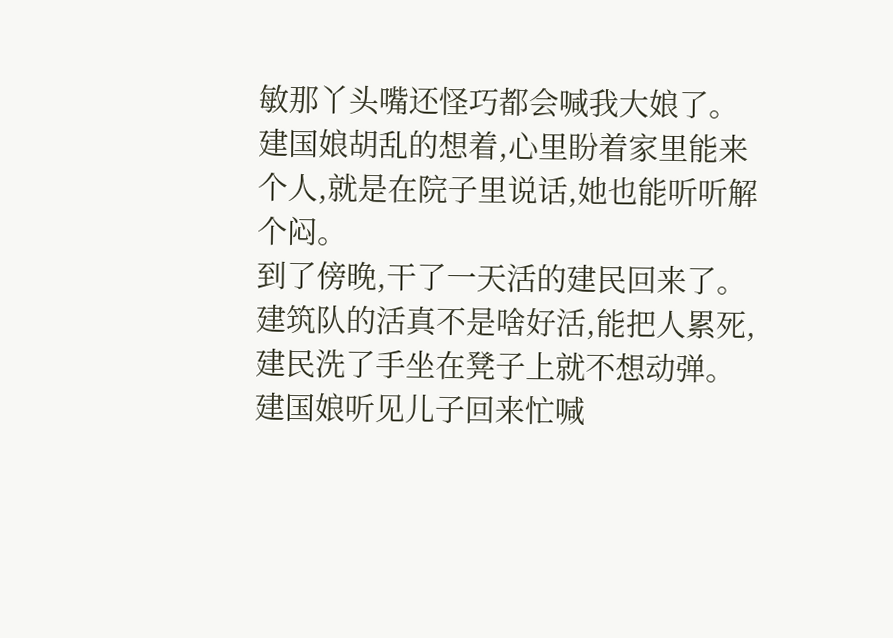敏那丫头嘴还怪巧都会喊我大娘了。
建国娘胡乱的想着,心里盼着家里能来个人,就是在院子里说话,她也能听听解个闷。
到了傍晚,干了一天活的建民回来了。建筑队的活真不是啥好活,能把人累死,建民洗了手坐在凳子上就不想动弹。建国娘听见儿子回来忙喊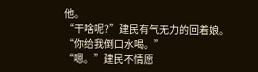他。
“干啥呢?”建民有气无力的回着娘。
“你给我倒口水喝。”
“嗯。”建民不情愿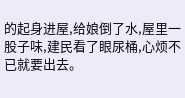的起身进屋,给娘倒了水,屋里一股子味,建民看了眼尿桶,心烦不已就要出去。